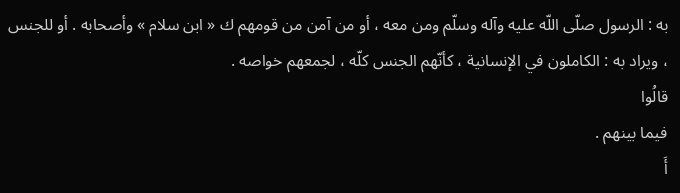به : الرسول صلّى اللّه عليه وآله وسلّم ومن معه ، أو من آمن من قومهم ك « ابن سلام » وأصحابه . أو للجنس ، ويراد به : الكاملون في الإنسانية ، كأنّهم الجنس كلّه ، لجمعهم خواصه .
قالُوا
فيما بينهم .
أَ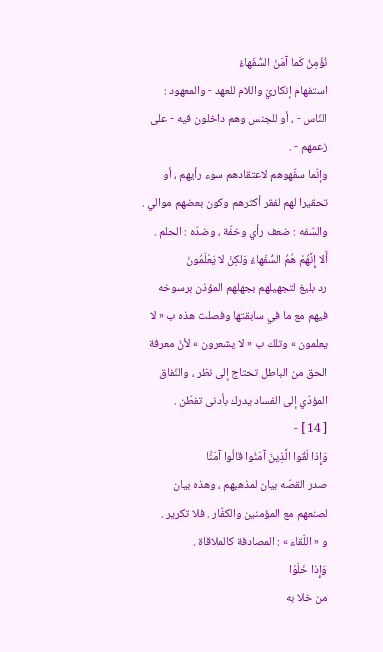نُؤْمِنُ كَما آمَنَ السُّفَهاءُ
استفهام إنكاريّ واللام للعهد - والمعهود : النّاس - ، أو للجنس وهم داخلون فيه - على زعمهم - .
وإنّما سفّهوهم لاعتقادهم سوء رأيهم ، أو تحقيرا لهم لفقر أكثرهم وكون بعضهم موالي .
والسّفه : ضعف رأي وخفّة ، وضدّه : الحلم .
أَلا إِنَّهُمْ هُمُ السُّفَهاءُ وَلكِنْ لا يَعْلَمُونَ
رد بليغ لتجهيلهم بجهلهم المؤذن برسوخه فيهم مع ما في سابقتها وفصلت هذه ب « لا يعلمون » وتلك ب « لا يشعرون » لأنّ معرفة الحق من الباطل تحتاج إلى نظر ، والنّفاق المؤدّي إلى الفساد يدرك بأدنى تفطّن .
[ 14 ] -
وَإِذا لَقُوا الَّذِينَ آمَنُوا قالُوا آمَنَّا
صدر القصّه بيان لمذهبهم ، وهذه بيان لصنعهم مع المؤمنين والكفّار . فلا تكرير .
و « اللّقاء » : المصادفة كالملاقاة .
وَإِذا خَلَوْا
من خلا به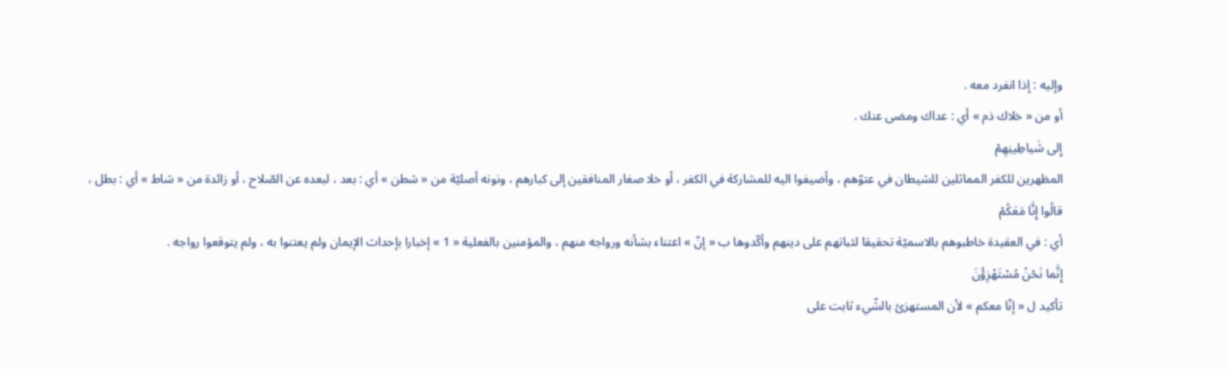وإليه : إذا انفرد معه .
أو من « خلاك ذم » أي : عداك ومضى عنك .
إِلى شَياطِينِهِمْ
المظهرين للكفر المماثلين للشيطان في عتوّهم ، وأضيفوا اليه للمشاركة في الكفر ، أو خلا صغار المنافقين إلى كبارهم ، ونونه أصليّة من « شطن » أي : بعد ، لبعده عن الصّلاح ، أو زائدة من « شاط » أي : بطل ،
قالُوا إِنَّا مَعَكُمْ
أي : في العقيدة خاطبوهم بالاسميّة تحقيقا لثباتهم على دينهم وأكّدوها ب « إنّ » اعتناء بشأنه ورواجه منهم ، والمؤمنين بالفعلية « 1 » إخبارا بإحداث الإيمان ولم يعتنوا به ، ولم يتوقعوا رواجه .
إِنَّما نَحْنُ مُسْتَهْزِؤُنَ
تأكيد ل « إنّا معكم » لأن المستهزئ بالشّيء ثابت على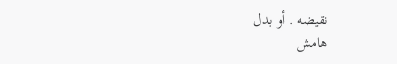نقيضه . أو بدل
هامش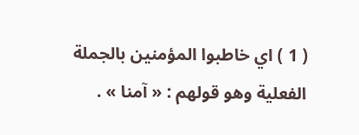( 1 ) اي خاطبوا المؤمنين بالجملة الفعلية وهو قولهم : « آمنا » .